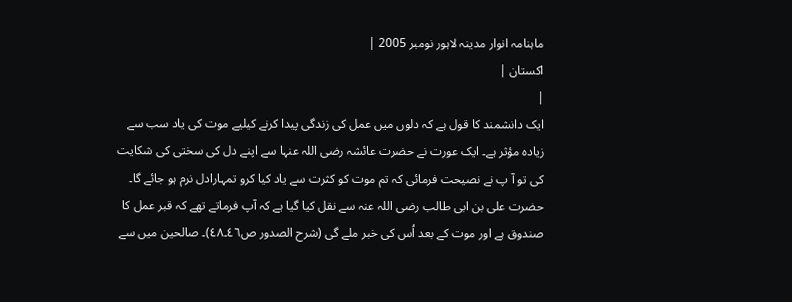ماہنامہ انوار مدینہ لاہور نومبر 2005 |
اكستان |
|
ایک دانشمند کا قول ہے کہ دلوں میں عمل کی زندگی پیدا کرنے کیلیے موت کی یاد سب سے زیادہ مؤثر ہے۔ ایک عورت نے حضرت عائشہ رضی اللہ عنہا سے اپنے دل کی سختی کی شکایت کی تو آ پ نے نصیحت فرمائی کہ تم موت کو کثرت سے یاد کیا کرو تمہارادل نرم ہو جائے گا۔ حضرت علی بن ابی طالب رضی اللہ عنہ سے نقل کیا گیا ہے کہ آپ فرماتے تھے کہ قبر عمل کا صندوق ہے اور موت کے بعد اُس کی خبر ملے گی (شرح الصدور ص٤٦۔٤٨)۔ صالحین میں سے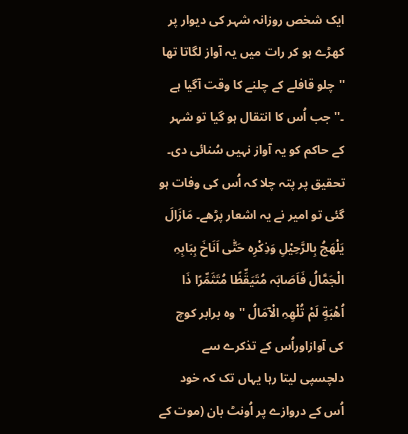ایک شخص روزانہ شہر کی دیوار پر کھڑے ہو کر رات میں یہ آواز لگاتا تھا ''چلو قافلے کے چلنے کا وقت آگیا ہے ۔'' جب اُس کا انتقال ہو گیا تو شہر کے حاکم کو یہ آواز نہیں سُنائی دی۔ تحقیق پر پتہ چلا کہ اُس کی وفات ہو گئی تو امیر نے یہ اشعار پڑھے۔ مَازَالَ یَلْھَجُ بِالرَّحِیْلِ وَذِکْرِہ حَتّٰی اَنَاخَ بِبَابِہِ الْجَمَّالُ فَاَصَابَہ مُتَیَقِّظًا مُتَثَمِّرًا ذَا اُھْبَةٍ لَمْ تُلْھِہِ الْآمَالُ ''وہ برابر کوچ کی آوازاوراُس کے تذکرے سے دلچسپی لیتا رہا یہاں تک کہ خود اُس کے دروازے پر اُونٹ بان (موت کے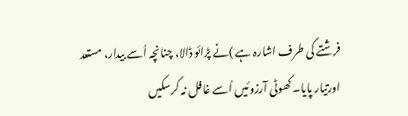فرشتے کی طرف اشارہ ہے )نے پڑائو ڈالا، چنانچہ اُسے بیدار، مستعد اورتیار پایا۔ کھوٹی آرزوئیں اُسے غافل نہ کرسکیں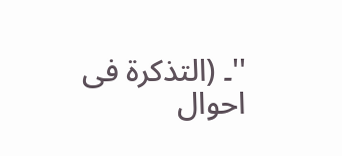''۔ (التذکرة فی احوال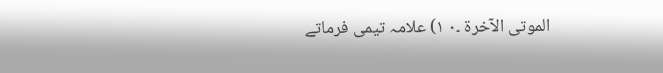الموتی الآخرة ۔٠ ١) علامہ تیمی فرماتے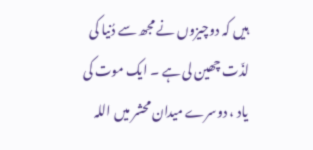ہیں کہ دوچیزوں نے مجھ سے دُنیا کی لذّت چھین لی ہے ۔ ایک موت کی یاد ، دوسرے میدان محشر میں اللہ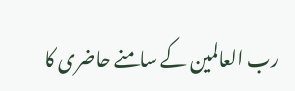رب العالمین کے سامنے حاضری کا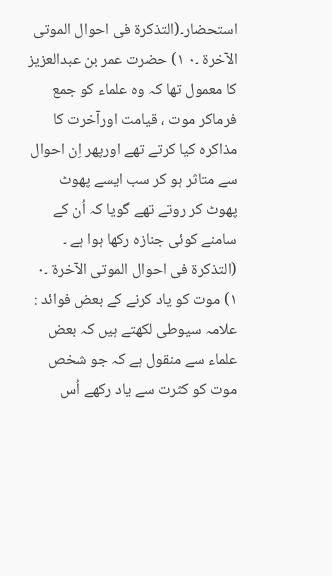استحضار۔(التذکرة فی احوال الموتی الآخرة ۔٠ ١) حضرت عمر بن عبدالعزیز کا معمول تھا کہ وہ علماء کو جمع فرماکر موت ، قیامت اورآخرت کا مذاکرہ کیا کرتے تھے اورپھر اِن احوال سے متاثر ہو کر سب ایسے پھوٹ پھوٹ کر روتے تھے گویا کہ اُن کے سامنے کوئی جنازہ رکھا ہوا ہے ۔ (التذکرة فی احوال الموتی الآخرة ۔٠ ١) موت کو یاد کرنے کے بعض فوائد : علامہ سیوطی لکھتے ہیں کہ بعض علماء سے منقول ہے کہ جو شخص موت کو کثرت سے یاد رکھے اُس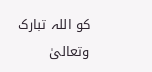کو اللہ تبارک وتعالیٰ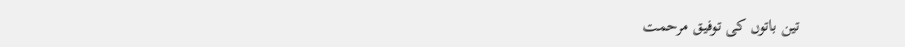تین باتوں کی توفیق مرحمت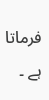فرماتا ہے ۔